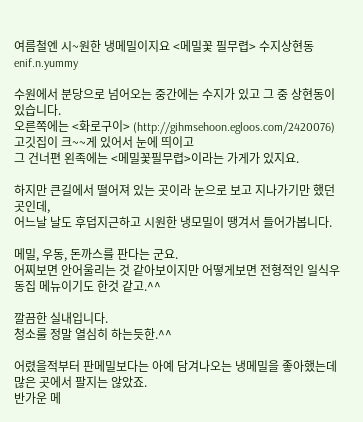여름철엔 시~원한 냉메밀이지요 <메밀꽃 필무렵> 수지상현동 enif.n.yummy

수원에서 분당으로 넘어오는 중간에는 수지가 있고 그 중 상현동이 있습니다.
오른쪽에는 <화로구이> (http://gihmsehoon.egloos.com/2420076) 고깃집이 크~~게 있어서 눈에 띄이고
그 건너편 왼족에는 <메밀꽃필무렵>이라는 가게가 있지요.

하지만 큰길에서 떨어져 있는 곳이라 눈으로 보고 지나가기만 했던 곳인데,
어느날 날도 후덥지근하고 시원한 냉모밀이 땡겨서 들어가봅니다.

메밀, 우동, 돈까스를 판다는 군요.
어찌보면 안어울리는 것 같아보이지만 어떻게보면 전형적인 일식우동집 메뉴이기도 한것 같고.^^

깔끔한 실내입니다.
청소룰 정말 열심히 하는듯한.^^

어렸을적부터 판메밀보다는 아예 담겨나오는 냉메밀을 좋아했는데 많은 곳에서 팔지는 않았죠.
반가운 메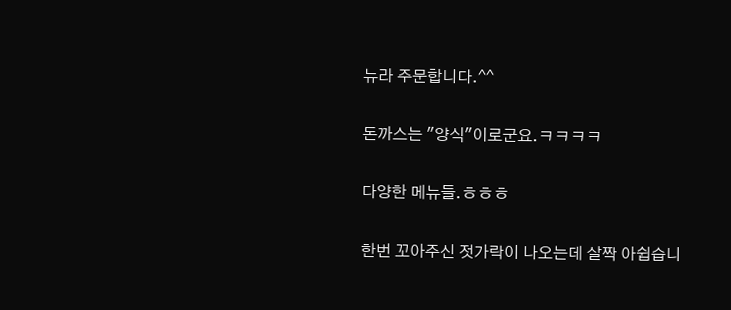뉴라 주문합니다.^^

돈까스는 "양식"이로군요.ㅋㅋㅋㅋ

다양한 메뉴들.ㅎㅎㅎ

한번 꼬아주신 젓가락이 나오는데 살짝 아쉽습니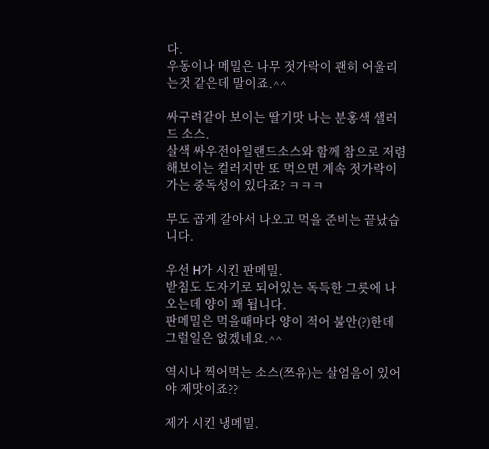다.
우동이나 메밀은 나무 젓가락이 괜히 어울리는것 같은데 말이죠.^^

싸구려같아 보이는 딸기맛 나는 분홍색 샐러드 소스.
살색 싸우전아일랜드소스와 함께 참으로 저렴해보이는 컬러지만 또 먹으면 계속 젓가락이 가는 중독성이 있다죠? ㅋㅋㅋ

무도 곱게 갈아서 나오고 먹을 준비는 끝났습니다.

우선 H가 시킨 판메밀.
받침도 도자기로 되어있는 독득한 그릇에 나오는데 양이 꽤 됩니다.
판메밀은 먹을때마다 양이 적어 불안(?)한데 그럴일은 없겠네요.^^

역시나 찍어먹는 소스(쯔유)는 살엄음이 있어야 제맛이죠??

제가 시킨 냉메밀.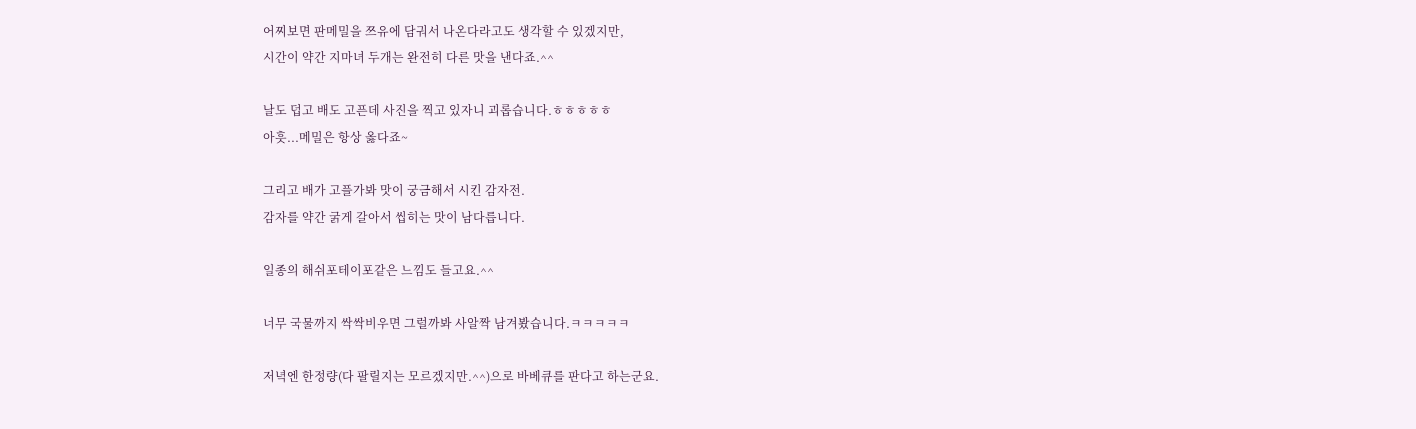어찌보면 판메밀을 쯔유에 담궈서 나온다라고도 생각할 수 있겠지만,
시간이 약간 지마녀 두개는 완전히 다른 맛을 낸다죠.^^

날도 덥고 배도 고픈데 사진을 찍고 있자니 괴롭습니다.ㅎㅎㅎㅎㅎ
아흣...메밀은 항상 옳다죠~

그리고 배가 고플가봐 맛이 궁금해서 시킨 감자전.
감자를 약간 굵게 갈아서 씹히는 맛이 남다릅니다.

일종의 해쉬포테이포같은 느낌도 들고요.^^

너무 국물까지 싹싹비우면 그럴까봐 사알짝 남겨봤습니다.ㅋㅋㅋㅋㅋ

저녁엔 한정량(다 팔릴지는 모르겠지만.^^)으로 바베큐를 판다고 하는군요.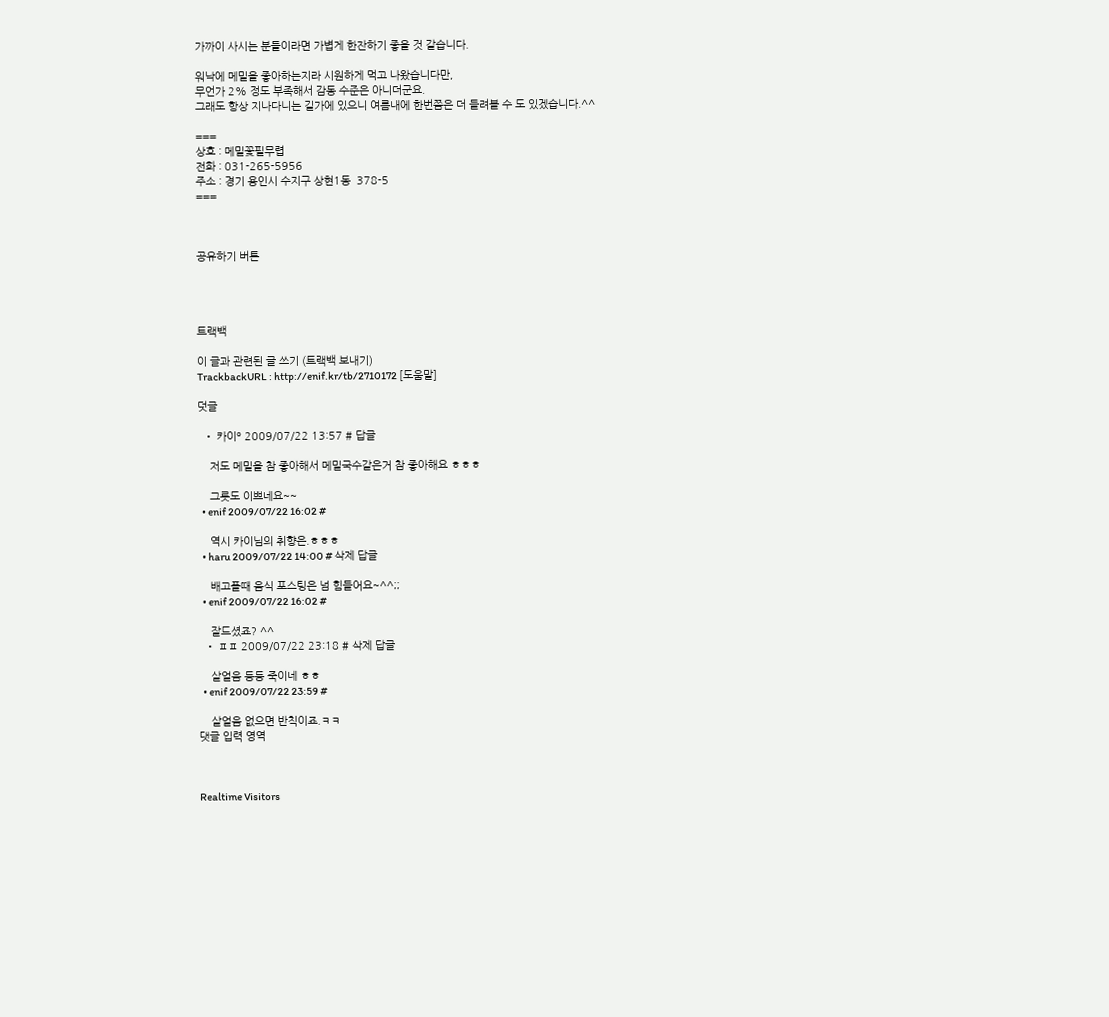가까이 사시는 분들이라면 가볍게 한잔하기 좋을 것 같습니다.

워낙에 메밀을 좋아하는지라 시원하게 먹고 나왔습니다만,
무언가 2% 정도 부족해서 감동 수준은 아니더군요.
그래도 항상 지나다니는 길가에 있으니 여름내에 한번쯤은 더 들려볼 수 도 있겠습니다.^^

===
상호 : 메밀꽃필무렵
전화 : 031-265-5956
주소 : 경기 용인시 수지구 상현1동  378-5
===



공유하기 버튼




트랙백

이 글과 관련된 글 쓰기 (트랙백 보내기)
TrackbackURL : http://enif.kr/tb/2710172 [도움말]

덧글

  • 카이º 2009/07/22 13:57 # 답글

    저도 메밀을 참 좋아해서 메밀국수같은거 참 좋아해요 ㅎㅎㅎ

    그릇도 이쁘네요~~
  • enif 2009/07/22 16:02 #

    역시 카이님의 취향은.ㅎㅎㅎ
  • haru 2009/07/22 14:00 # 삭제 답글

    배고플때 음식 포스팅은 넘 힘들어요~^^;;
  • enif 2009/07/22 16:02 #

    잘드셨죠? ^^
  • ㅍㅍ 2009/07/22 23:18 # 삭제 답글

    살얼음 둥둥 죽이네 ㅎㅎ
  • enif 2009/07/22 23:59 #

    살얼음 없으면 반칙이죠.ㅋㅋ
댓글 입력 영역



Realtime Visitors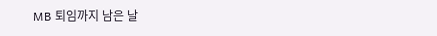MB 퇴임까지 남은 날